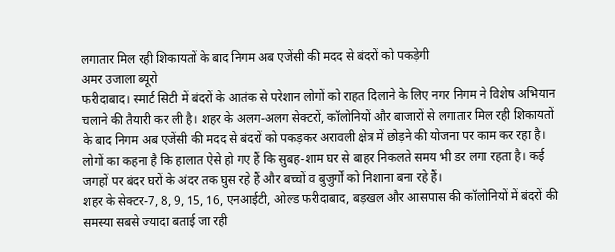लगातार मिल रही शिकायतों के बाद निगम अब एजेंसी की मदद से बंदरों को पकड़ेगी
अमर उजाला ब्यूरो
फरीदाबाद। स्मार्ट सिटी में बंदरों के आतंक से परेशान लोगों को राहत दिलाने के लिए नगर निगम ने विशेष अभियान चलाने की तैयारी कर ली है। शहर के अलग-अलग सेक्टरों, कॉलोनियों और बाजारों से लगातार मिल रही शिकायतों के बाद निगम अब एजेंसी की मदद से बंदरों को पकड़कर अरावली क्षेत्र में छोड़ने की योजना पर काम कर रहा है।
लोगों का कहना है कि हालात ऐसे हो गए हैं कि सुबह-शाम घर से बाहर निकलते समय भी डर लगा रहता है। कई जगहों पर बंदर घरों के अंदर तक घुस रहे हैं और बच्चों व बुजुर्गों को निशाना बना रहे हैं।
शहर के सेक्टर-7, 8, 9, 15, 16, एनआईटी, ओल्ड फरीदाबाद, बड़खल और आसपास की कॉलोनियों में बंदरों की समस्या सबसे ज्यादा बताई जा रही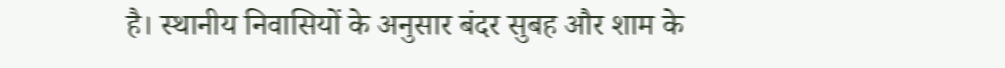है। स्थानीय निवासियों के अनुसार बंदर सुबह और शाम के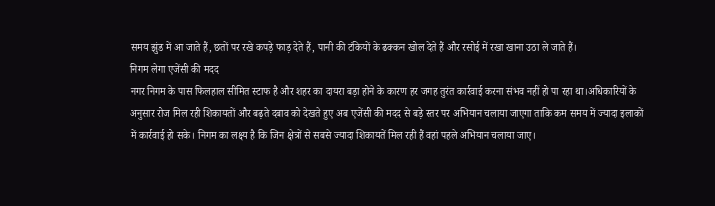समय झुंड में आ जाते हैं, छतों पर रखे कपड़े फाड़ देते हैं, पानी की टंकियों के ढक्कन खोल देते हैं और रसोई में रखा खाना उठा ले जाते हैं।
निगम लेगा एजेंसी की मदद
नगर निगम के पास फिलहाल सीमित स्टाफ है और शहर का दायरा बड़ा होने के कारण हर जगह तुरंत कार्रवाई करना संभव नहीं हो पा रहा था।अधिकारियों के अनुसार रोज मिल रही शिकायतों और बढ़ते दबाव को देखते हुए अब एजेंसी की मदद से बड़े स्तर पर अभियान चलाया जाएगा ताकि कम समय में ज्यादा इलाकों में कार्रवाई हो सके। निगम का लक्ष्य है कि जिन क्षेत्रों से सबसे ज्यादा शिकायतें मिल रही हैं वहां पहले अभियान चलाया जाए।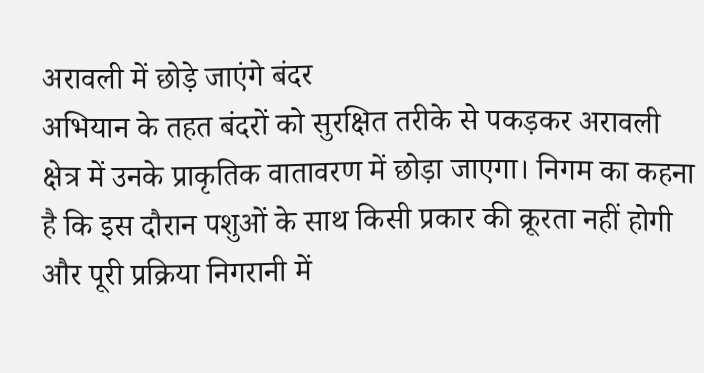अरावली में छोड़े जाएंगे बंदर
अभियान के तहत बंदरों को सुरक्षित तरीके से पकड़कर अरावली क्षेत्र में उनके प्राकृतिक वातावरण में छोड़ा जाएगा। निगम का कहना है कि इस दौरान पशुओं के साथ किसी प्रकार की क्रूरता नहीं होगी और पूरी प्रक्रिया निगरानी में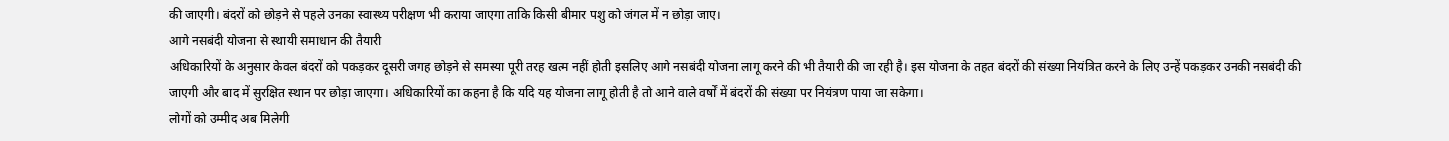की जाएगी। बंदरों को छोड़ने से पहले उनका स्वास्थ्य परीक्षण भी कराया जाएगा ताकि किसी बीमार पशु को जंगल में न छोड़ा जाए।
आगे नसबंदी योजना से स्थायी समाधान की तैयारी
अधिकारियों के अनुसार केवल बंदरों को पकड़कर दूसरी जगह छोड़ने से समस्या पूरी तरह खत्म नहीं होती इसलिए आगे नसबंदी योजना लागू करने की भी तैयारी की जा रही है। इस योजना के तहत बंदरों की संख्या नियंत्रित करने के लिए उन्हें पकड़कर उनकी नसबंदी की जाएगी और बाद में सुरक्षित स्थान पर छोड़ा जाएगा। अधिकारियों का कहना है कि यदि यह योजना लागू होती है तो आने वाले वर्षों में बंदरों की संख्या पर नियंत्रण पाया जा सकेगा।
लोगों को उम्मीद अब मिलेगी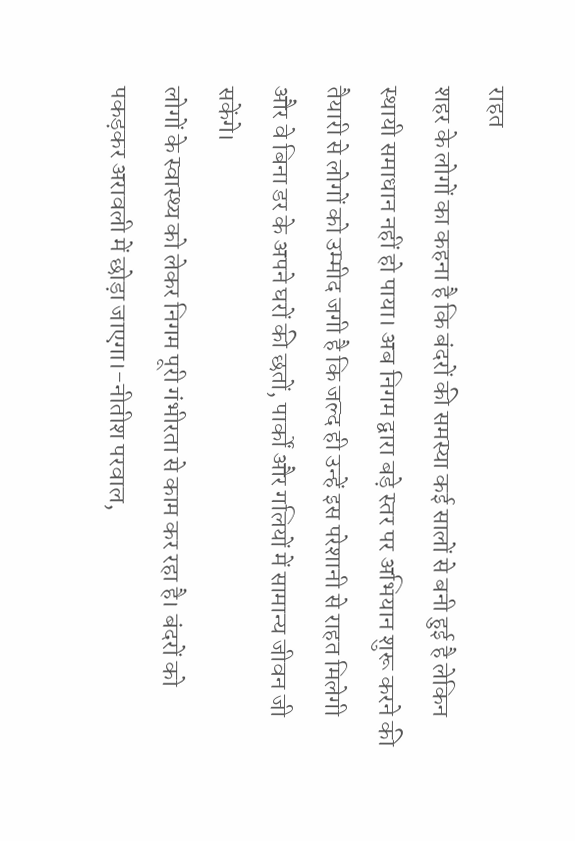राहत
शहर के लोगों का कहना है कि बंदरों की समस्या कई सालों से बनी हुई है लेकिन स्थायी समाधान नहीं हो पाया। अब निगम द्वारा बड़े स्तर पर अभियान शुरू करने की तैयारी से लोगों को उम्मीद जगी है कि जल्द ही उन्हें इस परेशानी से राहत मिलेगी और वे बिना डर के अपने घरों की छतों, पार्कों और गलियों में सामान्य जीवन जी सकेंगे।
लोगों के स्वास्थ्य को लेकर निगम पूरी गंभीरता से काम कर रहा है। बंदरों को पकड़कर अरावली में छोड़ा जाएगा।-नीतीश परवाल,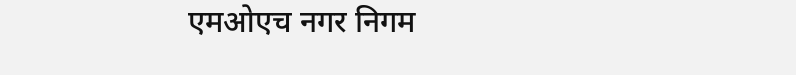एमओएच नगर निगम